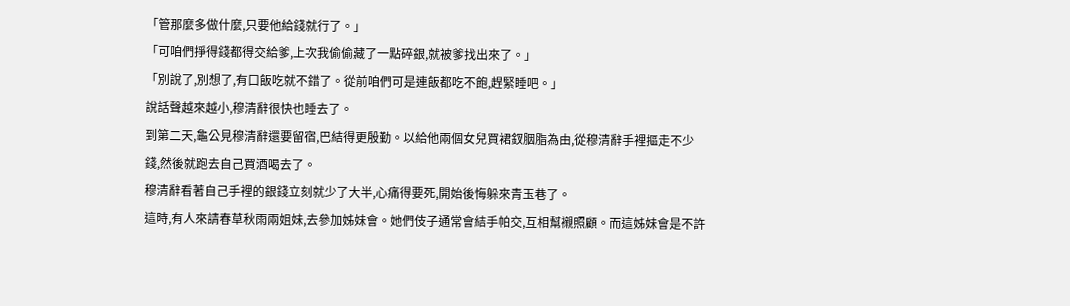「管那麼多做什麼,只要他給錢就行了。」
「可咱們掙得錢都得交給爹,上次我偷偷藏了一點碎銀,就被爹找出來了。」
「別說了,別想了,有口飯吃就不錯了。從前咱們可是連飯都吃不飽,趕緊睡吧。」
說話聲越來越小,穆清辭很快也睡去了。
到第二天,龜公見穆清辭還要留宿,巴結得更殷勤。以給他兩個女兒買裙釵胭脂為由,從穆清辭手裡摳走不少錢,然後就跑去自己買酒喝去了。
穆清辭看著自己手裡的銀錢立刻就少了大半,心痛得要死,開始後悔躲來青玉巷了。
這時,有人來請春草秋雨兩姐妹,去參加姊妹會。她們伎子通常會結手帕交,互相幫襯照顧。而這姊妹會是不許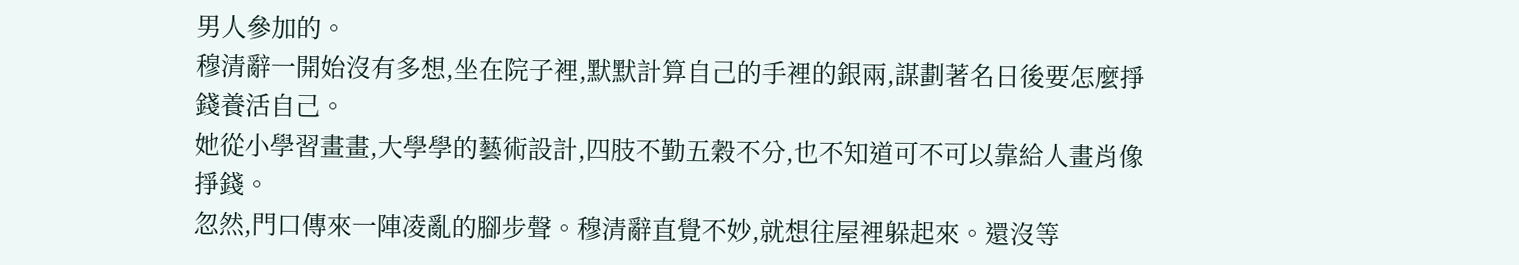男人參加的。
穆清辭一開始沒有多想,坐在院子裡,默默計算自己的手裡的銀兩,謀劃著名日後要怎麼掙錢養活自己。
她從小學習畫畫,大學學的藝術設計,四肢不勤五穀不分,也不知道可不可以靠給人畫肖像掙錢。
忽然,門口傳來一陣凌亂的腳步聲。穆清辭直覺不妙,就想往屋裡躲起來。還沒等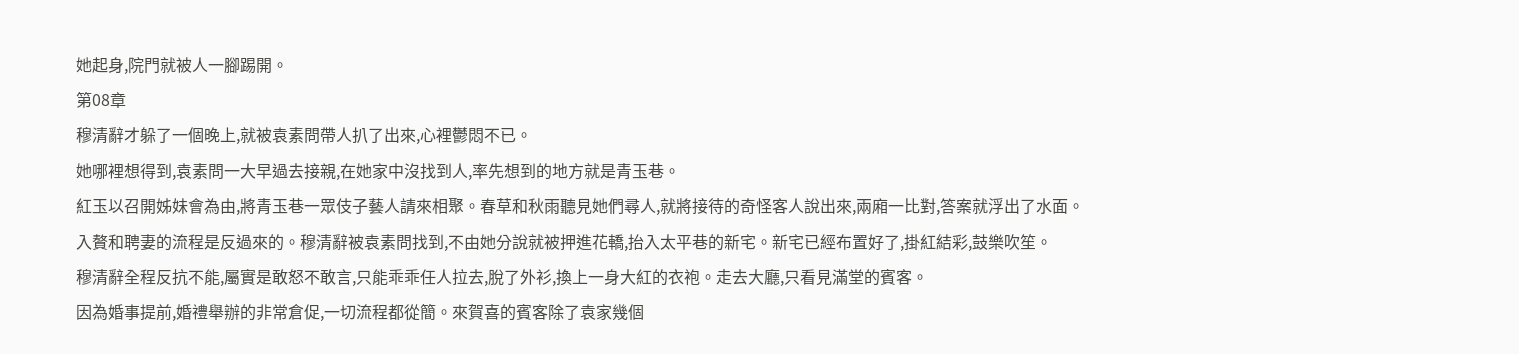她起身,院門就被人一腳踢開。
第08章
穆清辭才躲了一個晚上,就被袁素問帶人扒了出來,心裡鬱悶不已。
她哪裡想得到,袁素問一大早過去接親,在她家中沒找到人,率先想到的地方就是青玉巷。
紅玉以召開姊妹會為由,將青玉巷一眾伎子藝人請來相聚。春草和秋雨聽見她們尋人,就將接待的奇怪客人說出來,兩廂一比對,答案就浮出了水面。
入贅和聘妻的流程是反過來的。穆清辭被袁素問找到,不由她分說就被押進花轎,抬入太平巷的新宅。新宅已經布置好了,掛紅結彩,鼓樂吹笙。
穆清辭全程反抗不能,屬實是敢怒不敢言,只能乖乖任人拉去,脫了外衫,換上一身大紅的衣袍。走去大廳,只看見滿堂的賓客。
因為婚事提前,婚禮舉辦的非常倉促,一切流程都從簡。來賀喜的賓客除了袁家幾個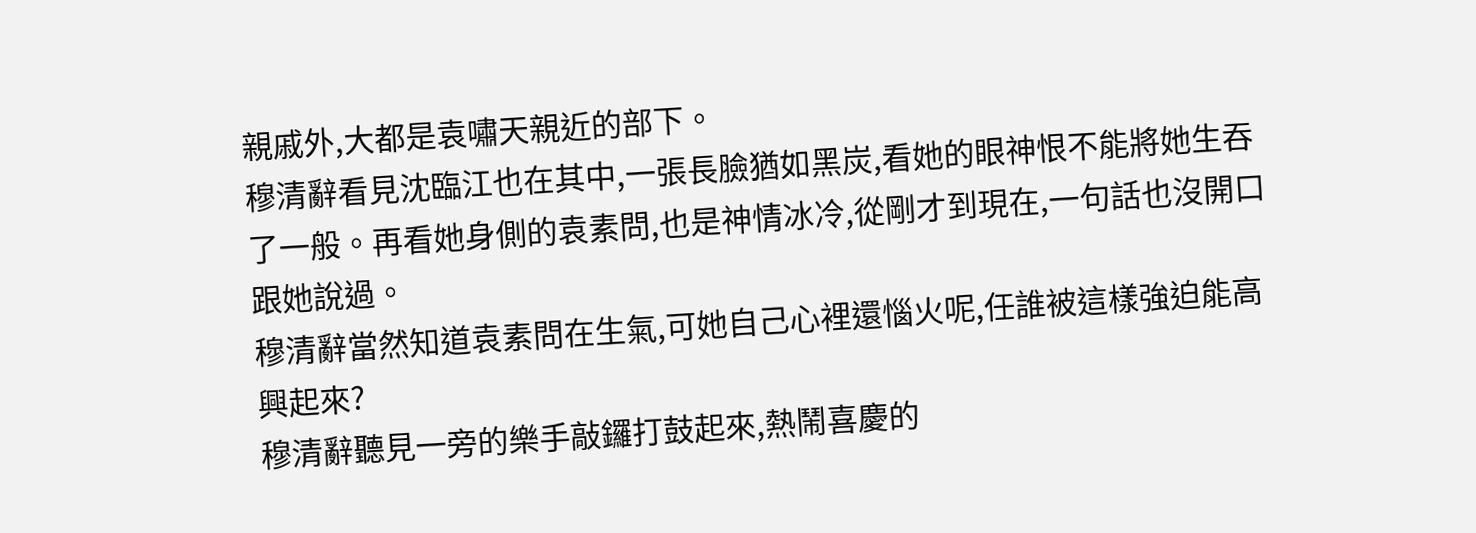親戚外,大都是袁嘯天親近的部下。
穆清辭看見沈臨江也在其中,一張長臉猶如黑炭,看她的眼神恨不能將她生吞了一般。再看她身側的袁素問,也是神情冰冷,從剛才到現在,一句話也沒開口跟她說過。
穆清辭當然知道袁素問在生氣,可她自己心裡還惱火呢,任誰被這樣強迫能高興起來?
穆清辭聽見一旁的樂手敲鑼打鼓起來,熱鬧喜慶的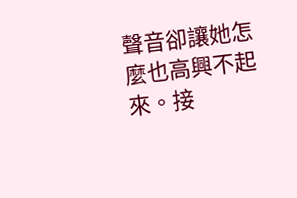聲音卻讓她怎麼也高興不起來。接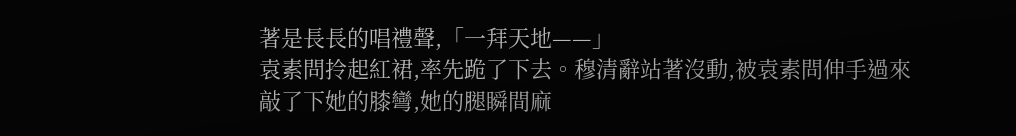著是長長的唱禮聲,「一拜天地——」
袁素問拎起紅裙,率先跪了下去。穆清辭站著沒動,被袁素問伸手過來敲了下她的膝彎,她的腿瞬間麻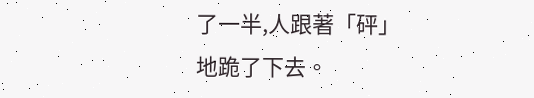了一半,人跟著「砰」地跪了下去。